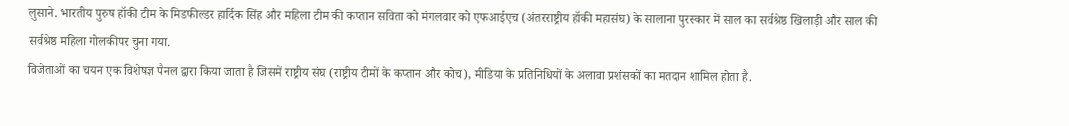लुसाने. भारतीय पुरुष हॉकी टीम के मिडफील्डर हार्दिक सिंह और महिला टीम की कप्तान सविता को मंगलवार को एफआईएच (अंतरराष्ट्रीय हॉकी महासंघ) के सालाना पुरस्कार में साल का सर्वश्रेष्ठ खिलाड़ी और साल की सर्वश्रेष्ठ महिला गोलकीपर चुना गया.
विजेताओं का चयन एक विशेषज्ञ पैनल द्वारा किया जाता है जिसमें राष्ट्रीय संघ (राष्ट्रीय टीमों के कप्तान और कोच), मीडिया के प्रतिनिधियों के अलावा प्रशंसकों का मतदान शामिल होता है.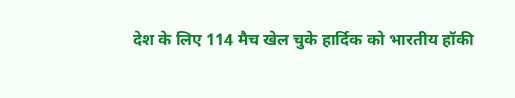देश के लिए 114 मैच खेल चुके हार्दिक को भारतीय हॉकी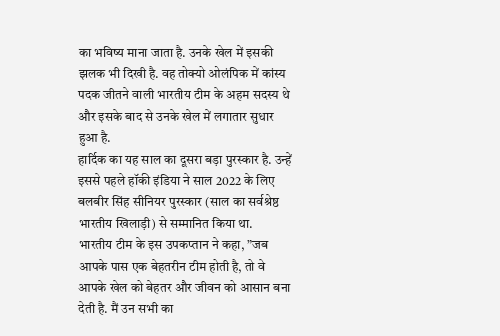का भविष्य माना जाता है. उनके खेल में इसकी झलक भी दिखी है. वह तोक्यो ओलंपिक में कांस्य पदक जीतने वाली भारतीय टीम के अहम सदस्य थे और इसके बाद से उनके खेल में लगातार सुधार हुआ है.
हार्दिक का यह साल का दूसरा बड़ा पुरस्कार है. उन्हें इससे पहले हॉकी इंडिया ने साल 2022 के लिए बलबीर सिंह सीनियर पुरस्कार (साल का सर्वश्रेष्ठ भारतीय खिलाड़ी) से सम्मानित किया था.
भारतीय टीम के इस उपकप्तान ने कहा, ”जब आपके पास एक बेहतरीन टीम होती है, तो वे आपके खेल को बेहतर और जीवन को आसान बना देती है. मैं उन सभी का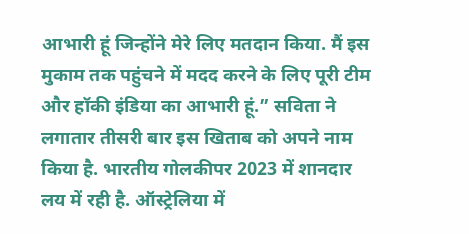आभारी हूं जिन्होंने मेरे लिए मतदान किया. मैं इस मुकाम तक पहुंचने में मदद करने के लिए पूरी टीम और हॉकी इंडिया का आभारी हूं.” सविता ने लगातार तीसरी बार इस खिताब को अपने नाम किया है. भारतीय गोलकीपर 2023 में शानदार लय में रही है. ऑस्ट्रेलिया में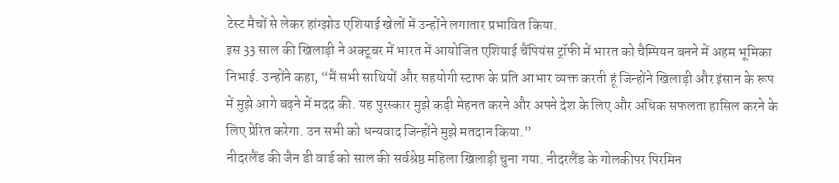टेस्ट मैचों से लेकर हांग्झोउ एशियाई खेलों में उन्होंने लगातार प्रभावित किया.
इस 33 साल की खिलाड़ी ने अक्टूबर में भारत में आयोजित एशियाई चैंपियंस ट्रॉफी में भारत को चैम्पियन बनने में अहम भूमिका निभाई. उन्होंने कहा, “मैं सभी साथियों और सहयोगी स्टाफ के प्रति आभार व्यक्त करती हूं जिन्होंने खिलाड़ी और इंसान के रूप में मुझे आगे बढ़ने में मदद की. यह पुरस्कार मुझे कड़ी मेहनत करने और अपने देश के लिए और अधिक सफलता हासिल करने के लिए प्रेरित करेगा. उन सभी को धन्यवाद जिन्होंने मुझे मतदान किया.”
नीदरलैंड की जैन डी वार्ड को साल की सर्वश्रेष्ठ महिला खिलाड़ी चुना गया. नीदरलैंड के गोलकीपर पिरमिन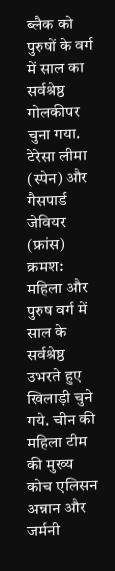ब्लैक को पुरुषों के वर्ग में साल का सर्वश्रेष्ठ गोलकीपर चुना गया. टेरेसा लीमा (स्पेन) और गैसपार्ड जेवियर (फ्रांस) क्रमश: महिला और पुरुष वर्ग में साल के सर्वश्रेष्ठ उभरते हुए खिलाड़ी चुने गये. चीन की महिला टीम की मुख्य कोच एलिसन अन्नान और जर्मनी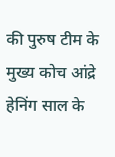की पुरुष टीम के मुख्य कोच आंद्रे हेनिंग साल के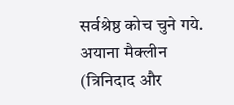सर्वश्रेष्ठ कोच चुने गये. अयाना मैक्लीन (त्रिनिदाद और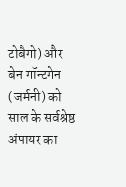टोबैगो) और बेन गॉन्टगेन (जर्मनी) को साल के सर्वश्रेष्ठ अंपायर का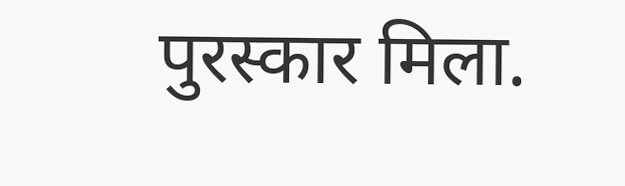पुरस्कार मिला.